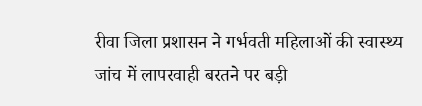रीवा जिला प्रशासन ने गर्भवती महिलाओं की स्वास्थ्य जांच में लापरवाही बरतने पर बड़ी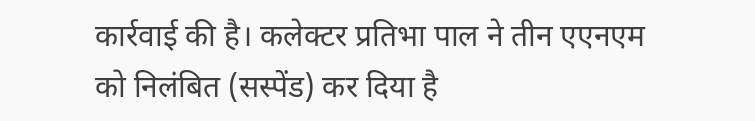कार्रवाई की है। कलेक्टर प्रतिभा पाल ने तीन एएनएम को निलंबित (सस्पेंड) कर दिया है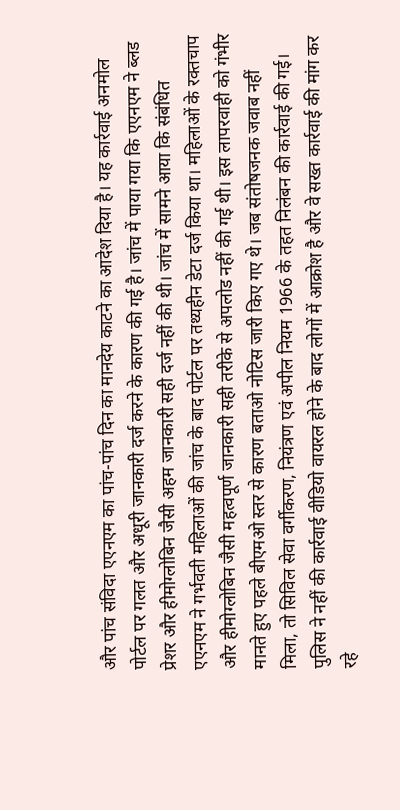और पांच संविदा एएनएम का पांच-पांच दिन का मानदेय काटने का आदेश दिया है। यह कार्रवाई अनमोल पोर्टल पर गलत और अधूरी जानकारी दर्ज करने के कारण की गई है। जांच में पाया गया कि एएनएम ने ब्लड प्रेशर और हीमोग्लोबिन जैसी अहम जानकारी सही दर्ज नहीं की थी। जांच में सामने आया कि संबंधित एएनएम ने गर्भवती महिलाओं की जांच के बाद पोर्टल पर तथ्यहीन डेटा दर्ज किया था। महिलाओं के रक्तचाप और हीमोग्लोबिन जैसी महत्वपूर्ण जानकारी सही तरीके से अपलोड नहीं की गई थी। इस लापरवाही को गंभीर मानते हुए पहले बीएमओ स्तर से कारण बताओ नोटिस जारी किए गए थे। जब संतोषजनक जवाब नहीं मिला, तो सिविल सेवा वर्गीकरण, नियंत्रण एवं अपील नियम 1966 के तहत निलंबन की कार्रवाई की गई। पुलिस ने नहीं की कार्रवाई वीडियो वायरल होने के बाद लोगों में आक्रोश है और वे सख्त कार्रवाई की मांग कर रहे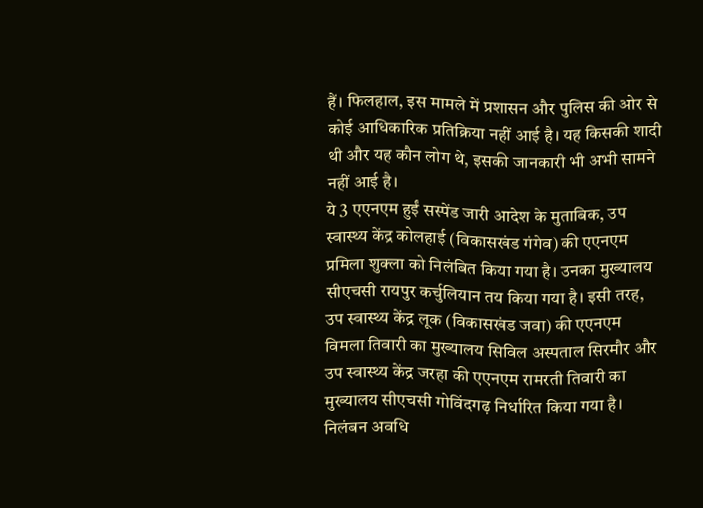हैं। फिलहाल, इस मामले में प्रशासन और पुलिस की ओर से कोई आधिकारिक प्रतिक्रिया नहीं आई है। यह किसकी शादी थी और यह कौन लोग थे, इसकी जानकारी भी अभी सामने नहीं आई है।
ये 3 एएनएम हुईं सस्पेंड जारी आदेश के मुताबिक, उप स्वास्थ्य केंद्र कोलहाई (विकासखंड गंगेव) की एएनएम प्रमिला शुक्ला को निलंबित किया गया है। उनका मुख्यालय सीएचसी रायपुर कर्चुलियान तय किया गया है। इसी तरह, उप स्वास्थ्य केंद्र लूक (विकासखंड जवा) की एएनएम विमला तिवारी का मुख्यालय सिविल अस्पताल सिरमौर और उप स्वास्थ्य केंद्र जरहा की एएनएम रामरती तिवारी का मुख्यालय सीएचसी गोविंदगढ़ निर्धारित किया गया है। निलंबन अवधि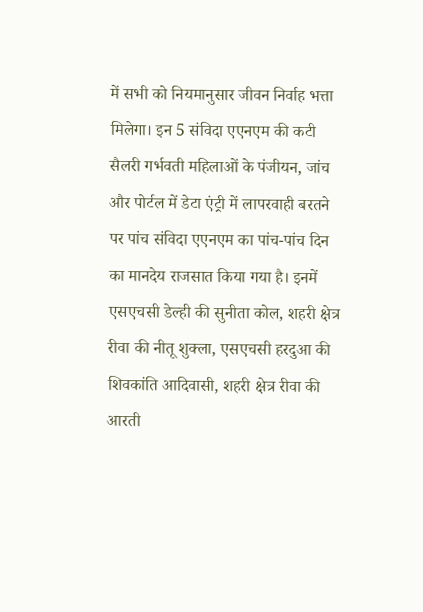में सभी को नियमानुसार जीवन निर्वाह भत्ता मिलेगा। इन 5 संविदा एएनएम की कटी सैलरी गर्भवती महिलाओं के पंजीयन, जांच और पोर्टल में डेटा एंट्री में लापरवाही बरतने पर पांच संविदा एएनएम का पांच-पांच दिन का मानदेय राजसात किया गया है। इनमें एसएचसी डेल्ही की सुनीता कोल, शहरी क्षेत्र रीवा की नीतू शुक्ला, एसएचसी हरदुआ की शिवकांति आदिवासी, शहरी क्षेत्र रीवा की आरती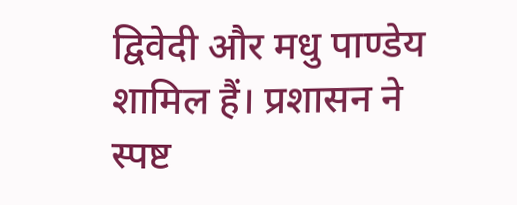द्विवेदी और मधु पाण्डेय शामिल हैं। प्रशासन ने स्पष्ट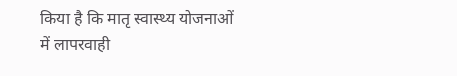किया है कि मातृ स्वास्थ्य योजनाओं में लापरवाही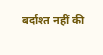बर्दाश्त नहीं की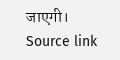जाएगी।
Source link